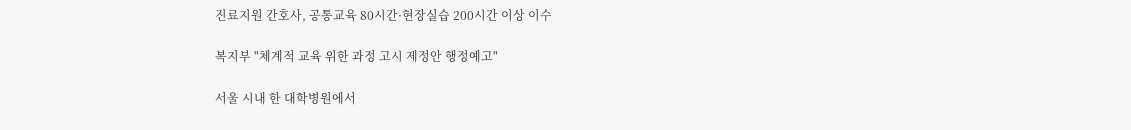진료지원 간호사, 공통교육 80시간·현장실습 200시간 이상 이수

복지부 "체계적 교육 위한 과정 고시 제정안 행정예고"

서울 시내 한 대학병원에서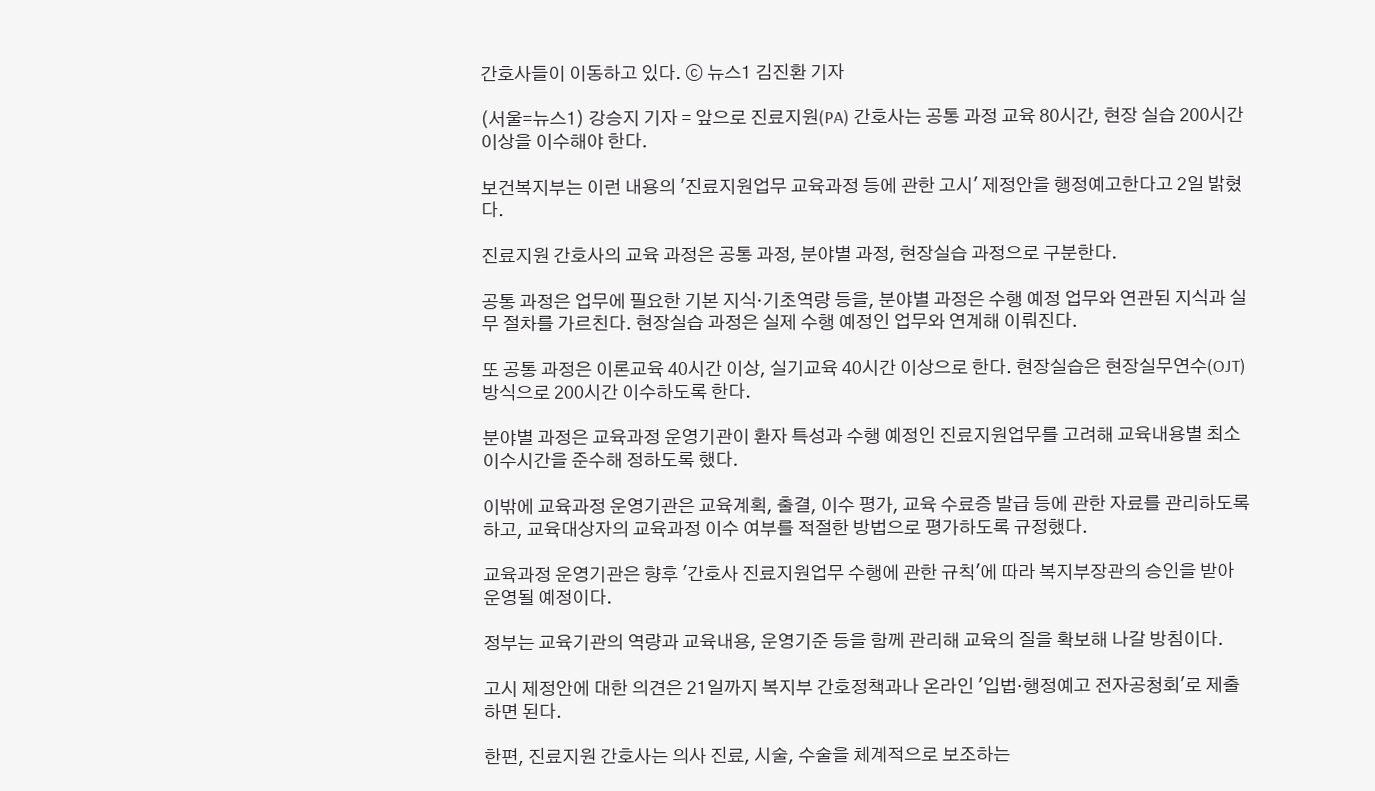간호사들이 이동하고 있다. ⓒ 뉴스1 김진환 기자

(서울=뉴스1) 강승지 기자 = 앞으로 진료지원(PA) 간호사는 공통 과정 교육 80시간, 현장 실습 200시간 이상을 이수해야 한다.

보건복지부는 이런 내용의 '진료지원업무 교육과정 등에 관한 고시' 제정안을 행정예고한다고 2일 밝혔다.

진료지원 간호사의 교육 과정은 공통 과정, 분야별 과정, 현장실습 과정으로 구분한다.

공통 과정은 업무에 필요한 기본 지식·기초역량 등을, 분야별 과정은 수행 예정 업무와 연관된 지식과 실무 절차를 가르친다. 현장실습 과정은 실제 수행 예정인 업무와 연계해 이뤄진다.

또 공통 과정은 이론교육 40시간 이상, 실기교육 40시간 이상으로 한다. 현장실습은 현장실무연수(OJT) 방식으로 200시간 이수하도록 한다.

분야별 과정은 교육과정 운영기관이 환자 특성과 수행 예정인 진료지원업무를 고려해 교육내용별 최소 이수시간을 준수해 정하도록 했다.

이밖에 교육과정 운영기관은 교육계획, 출결, 이수 평가, 교육 수료증 발급 등에 관한 자료를 관리하도록 하고, 교육대상자의 교육과정 이수 여부를 적절한 방법으로 평가하도록 규정했다.

교육과정 운영기관은 향후 '간호사 진료지원업무 수행에 관한 규칙'에 따라 복지부장관의 승인을 받아 운영될 예정이다.

정부는 교육기관의 역량과 교육내용, 운영기준 등을 함께 관리해 교육의 질을 확보해 나갈 방침이다.

고시 제정안에 대한 의견은 21일까지 복지부 간호정책과나 온라인 '입법·행정예고 전자공청회'로 제출하면 된다.

한편, 진료지원 간호사는 의사 진료, 시술, 수술을 체계적으로 보조하는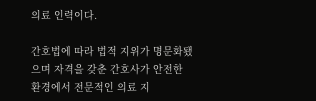의료 인력이다.

간호법에 따라 법적 지위가 명문화됐으며 자격을 갖춘 간호사가 안전한 환경에서 전문적인 의료 지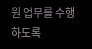원 업무를 수행하도록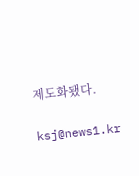제도화됐다.

ksj@news1.kr